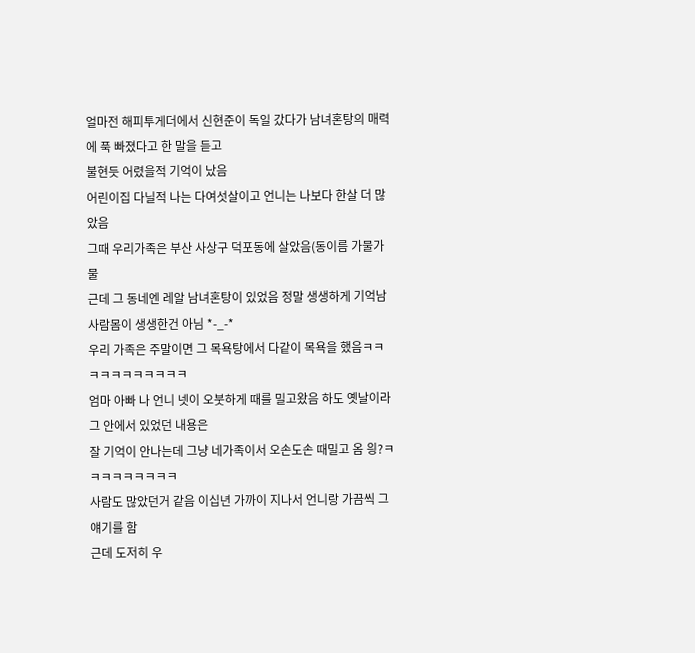얼마전 해피투게더에서 신현준이 독일 갔다가 남녀혼탕의 매력에 푹 빠졌다고 한 말을 듣고
불현듯 어렸을적 기억이 났음
어린이집 다닐적 나는 다여섯살이고 언니는 나보다 한살 더 많았음
그때 우리가족은 부산 사상구 덕포동에 살았음(동이름 가물가물
근데 그 동네엔 레알 남녀혼탕이 있었음 정말 생생하게 기억남 사람몸이 생생한건 아님 *-_-*
우리 가족은 주말이면 그 목욕탕에서 다같이 목욕을 했음ㅋㅋㅋㅋㅋㅋㅋㅋㅋㅋㅋ
엄마 아빠 나 언니 넷이 오붓하게 때를 밀고왔음 하도 옛날이라 그 안에서 있었던 내용은
잘 기억이 안나는데 그냥 네가족이서 오손도손 때밀고 옴 읭?ㅋㅋㅋㅋㅋㅋㅋㅋㅋ
사람도 많았던거 같음 이십년 가까이 지나서 언니랑 가끔씩 그 얘기를 함
근데 도저히 우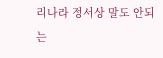리나라 정서상 말도 안되는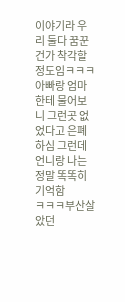이야기라 우리 둘다 꿈꾼건가 착각할정도임ㅋㅋㅋ
아빠랑 엄마한테 물어보니 그런곳 없었다고 은폐하심 그런데 언니랑 나는 정말 똑똑히 기억함
ㅋㅋㅋ부산살았던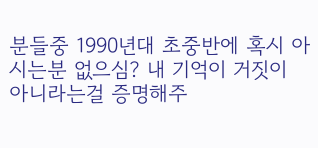분들중 1990년대 초중반에 혹시 아시는분 없으심? 내 기억이 거짓이
아니라는걸 증명해주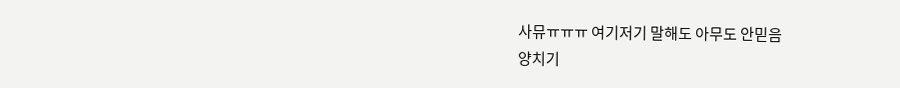사뮤ㅠㅠㅠ 여기저기 말해도 아무도 안믿음
양치기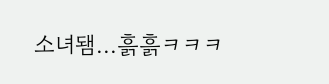소녀됌...흙흙ㅋㅋㅋ